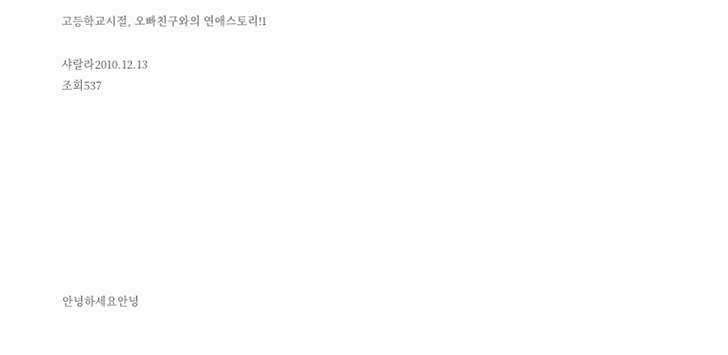고등학교시절, 오빠친구와의 연애스토리!1

샤랄라2010.12.13
조회537









안녕하세요안녕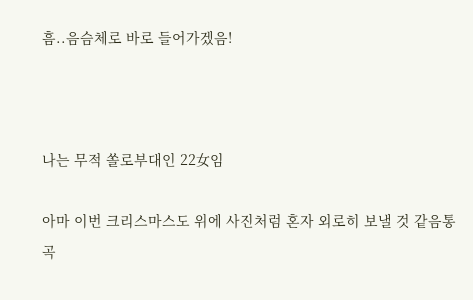흠..음슴체로 바로 들어가겠음!



나는 무적 쏠로부대인 22女임

아마 이번 크리스마스도 위에 사진처럼 혼자 외로히 보낼 것 같음통곡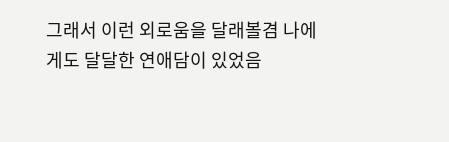그래서 이런 외로움을 달래볼겸 나에게도 달달한 연애담이 있었음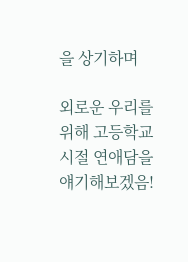을 상기하며

외로운 우리를 위해 고등학교 시절 연애담을 얘기해보겠음!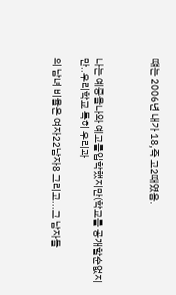떄는 2006년 내가 18,즉 고2때였음.



나는 예중을나와 예고를입학했지만(학교를 공개할순없지만..우리학교 특히 우리과

의 남녀 비율은 여자22남자8 그리고...그 남자들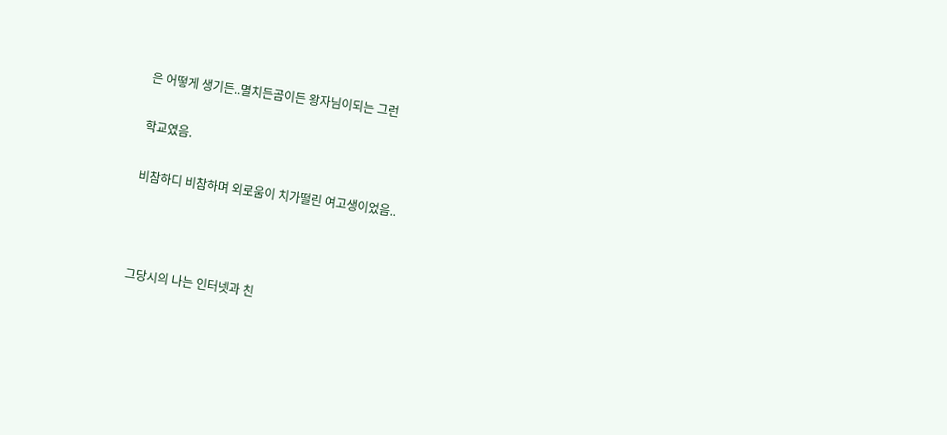은 어떻게 생기든..멸치든곰이든 왕자님이되는 그런

학교였음.

비참하디 비참하며 외로움이 치가떨린 여고생이었음..



그당시의 나는 인터넷과 친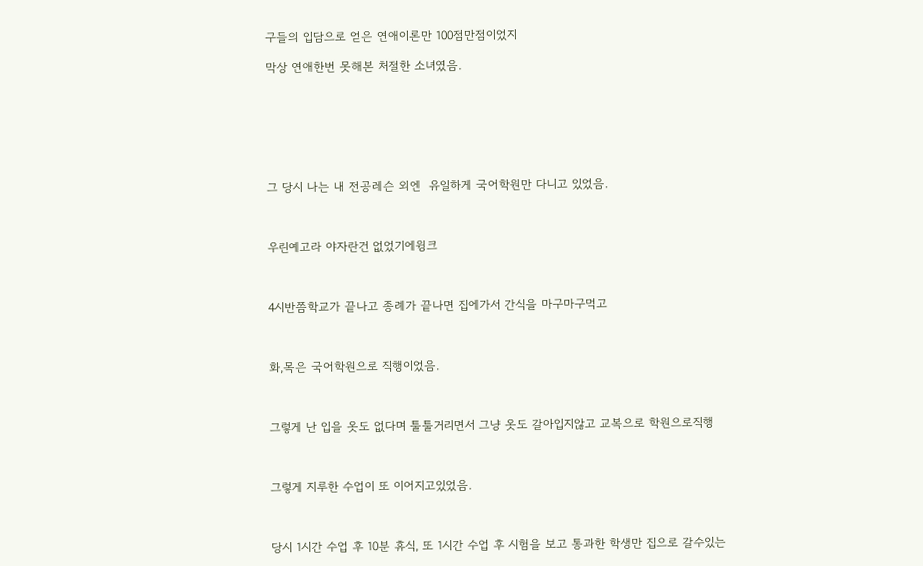구들의 입담으로 얻은 연애이론만 100점만점이었지

막상 연애한번 못해본 처절한 소녀였음.







그 당시 나는 내 전공레슨 외엔  유일하게 국어학원만 다니고 있었음.



우린예고라 야자란건 없었기에윙크



4시반쯤학교가 끝나고 종례가 끝나면 집에가서 간식을 마구마구먹고



화,목은 국어학원으로 직행이었음.



그렇게 난 입을 옷도 없다며 툴툴거리면서 그냥 옷도 갈아입지않고 교복으로 학원으로직행



그렇게 지루한 수업이 또 이어지고있었음.



당시 1시간 수업 후 10분 휴식, 또 1시간 수업 후 시험을 보고 통과한 학생만 집으로 갈수있는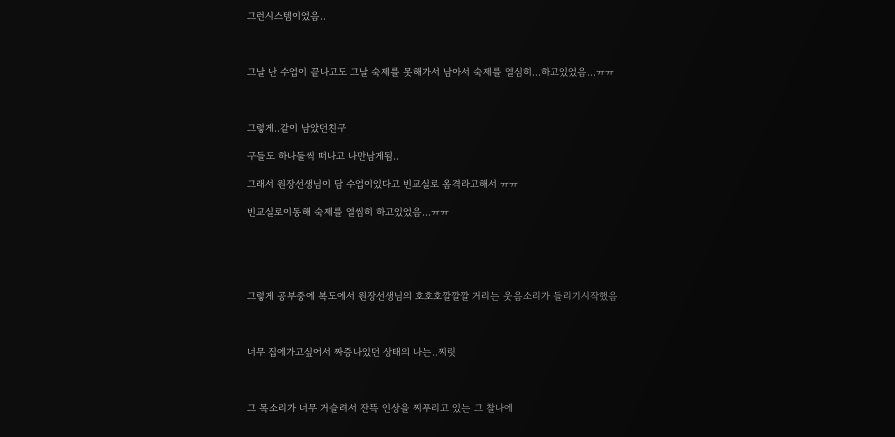그런시스템이었음..



그날 난 수업이 끝나고도 그날 숙제를 못해가서 남아서 숙제를 열심히...하고있었음...ㅠㅠ



그렇게..같이 남았던친구

구들도 하나둘씩 떠나고 나만남게됨..

그래서 원장선생님이 담 수업이있다고 빈교실로 옴격라고해서 ㅠㅠ

빈교실로이동해 숙제를 열씸히 하고있었음...ㅠㅠ





그렇게 공부중에 복도에서 원장선생님의 호호호깔깔깔 거리는 웃음소리가 들리기시작했음



너무 집에가고싶어서 짜증나있던 상태의 나는..찌릿



그 목소리가 너무 거슬려서 잔뜩 인상을 찌푸리고 있는 그 찰나에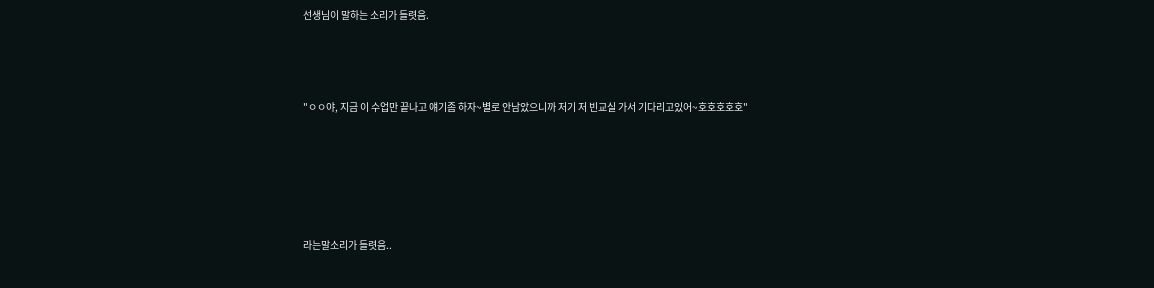선생님이 말하는 소리가 들렷음.



"ㅇㅇ야, 지금 이 수업만 끝나고 얘기좀 하자~별로 안남았으니까 저기 저 빈교실 가서 기다리고있어~호호호호호"





라는말소리가 들렷음..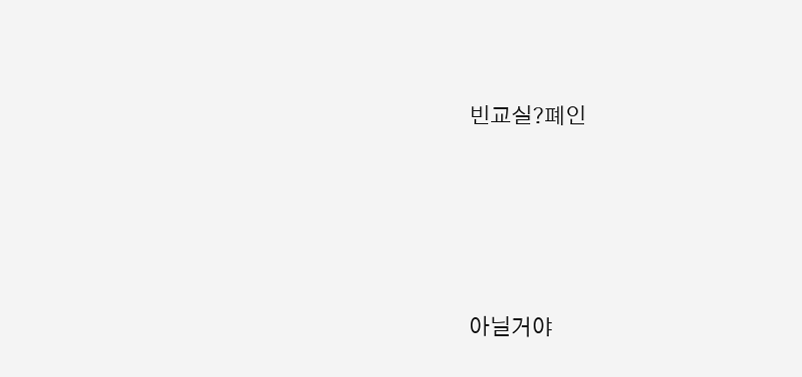빈교실?폐인







아닐거야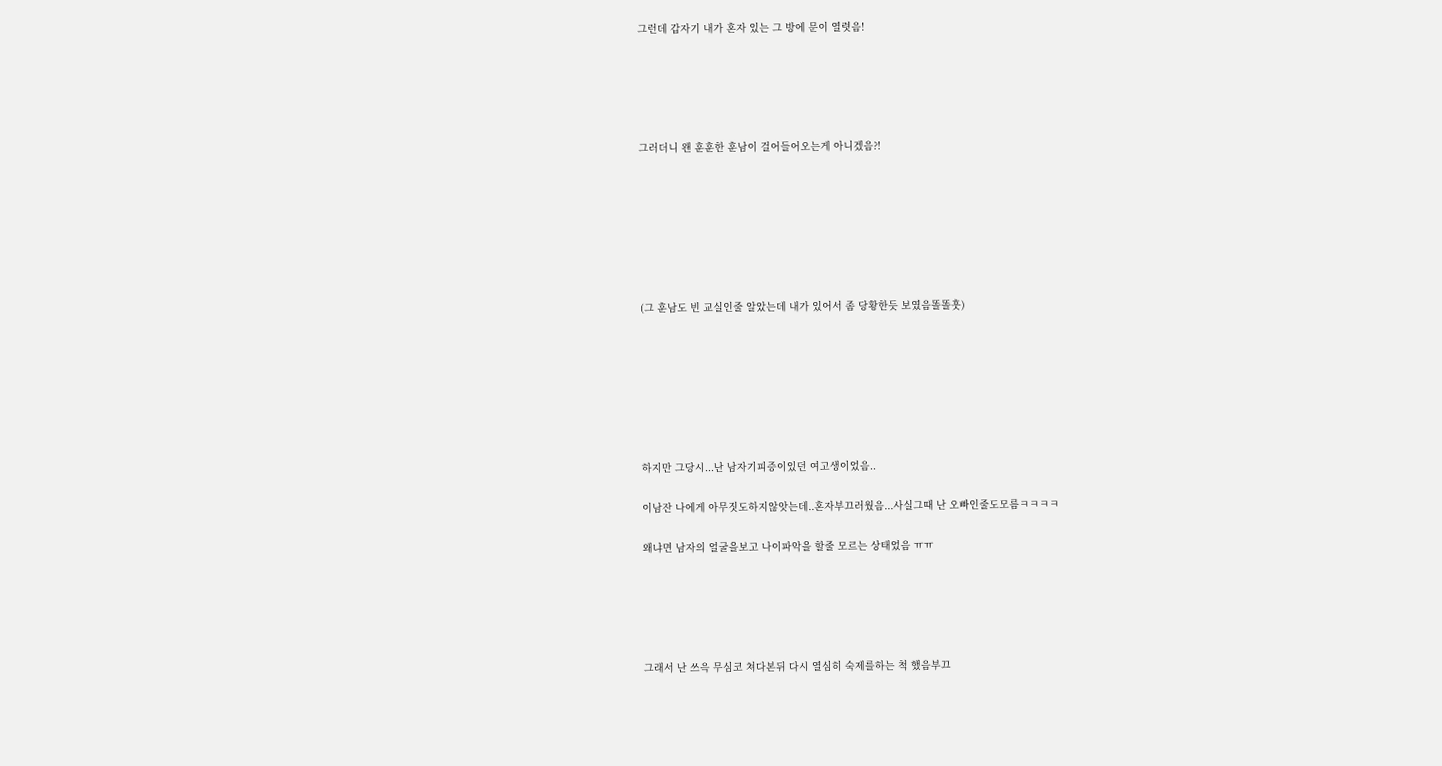그런데 갑자기 내가 혼자 있는 그 방에 문이 열렷음!





그러더니 왠 훈훈한 훈남이 걸어들어오는게 아니겠음?!







(그 훈남도 빈 교실인줄 알았는데 내가 있어서 좀 당황한듯 보였음똘똘훗)







하지만 그당시...난 남자기피증이있던 여고생이었음..

이남잔 나에게 아무짓도하지않앗는데..혼자부끄러웠음...사실그때 난 오빠인줄도모름ㅋㅋㅋㅋ

왜냐면 남자의 얼굴을보고 나이파악을 할줄 모르는 상태었음 ㅠㅠ





그래서 난 쓰윽 무심코 쳐다본뒤 다시 열심히 숙제를하는 척 했음부끄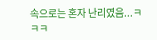속으로는 혼자 난리였음...ㅋㅋㅋ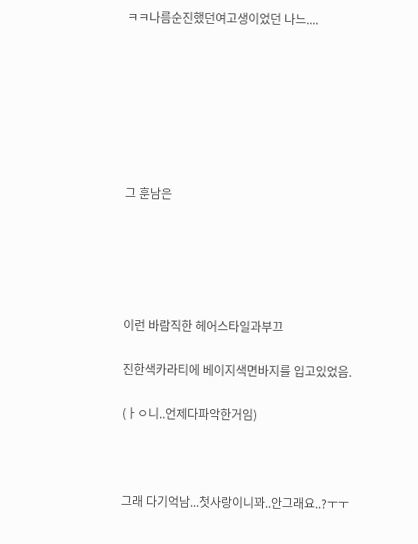ㅋㅋ나름순진했던여고생이었던 나느....







그 훈남은





이런 바람직한 헤어스타일과부끄

진한색카라티에 베이지색면바지를 입고있었음.

(ㅏㅇ니..언제다파악한거임)



그래 다기억남...첫사랑이니꽈..안그래요..?ㅜㅜ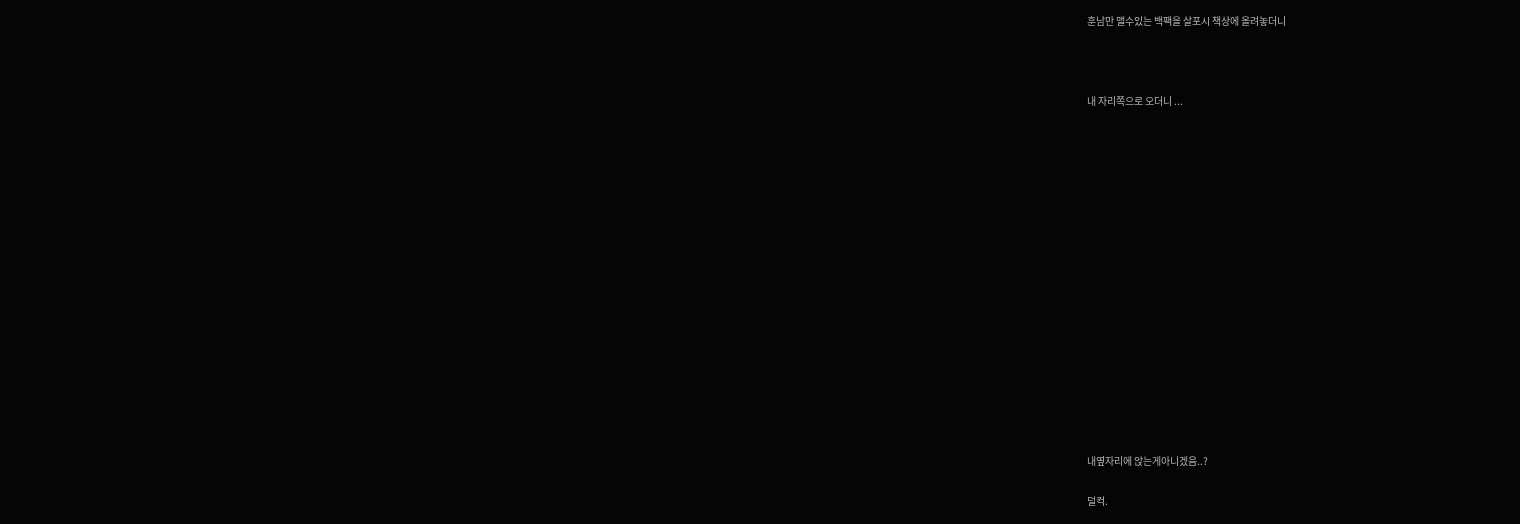훈남만 맬수있는 백팩을 살포시 책상에 올려놓더니



내 자리쪽으로 오더니 ...

















내옆자리에 앉는게아니겠음..?

덜컥.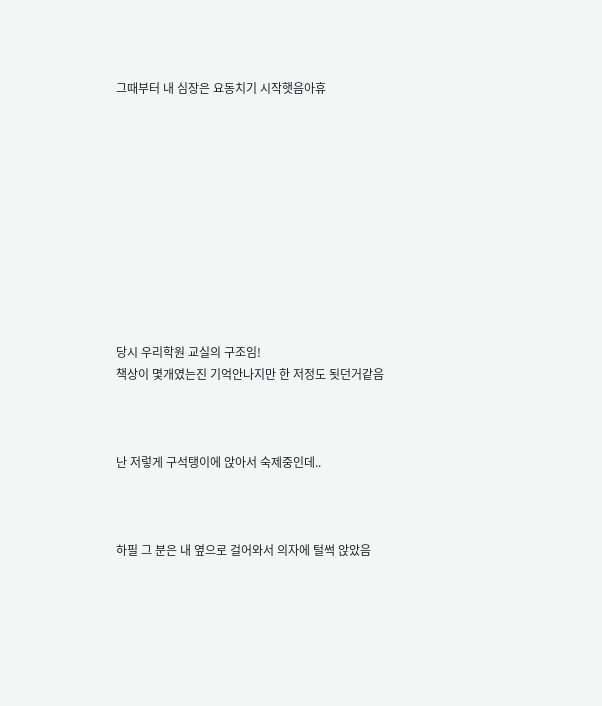그때부터 내 심장은 요동치기 시작햇음아휴











당시 우리학원 교실의 구조임!
책상이 몇개였는진 기억안나지만 한 저정도 됫던거같음



난 저렇게 구석탱이에 앉아서 숙제중인데..



하필 그 분은 내 옆으로 걸어와서 의자에 털썩 앉았음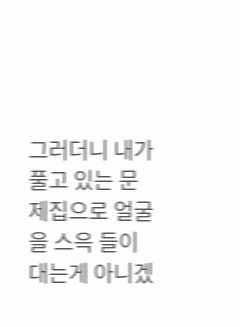그러더니 내가 풀고 있는 문제집으로 얼굴을 스윽 들이대는게 아니겠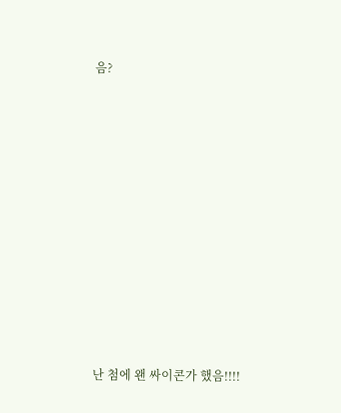음?











난 첨에 왠 싸이콘가 했음!!!!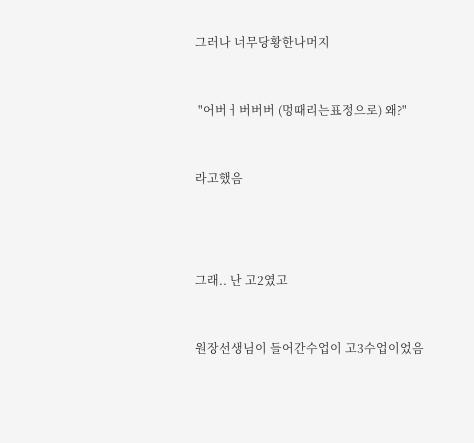그러나 너무당황한나머지



 "어버ㅓ버버버 (멍때리는표정으로) 왜?"



라고했음





그래.. 난 고2였고



원장선생님이 들어간수업이 고3수업이었음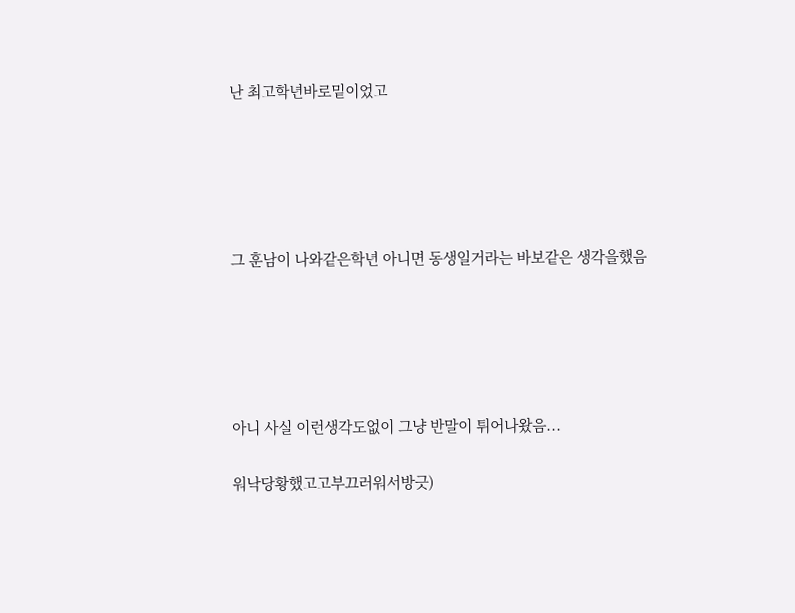난 최고학년바로밑이었고





그 훈남이 나와같은학년 아니면 동생일거라는 바보같은 생각을했음





아니 사실 이런생각도없이 그냥 반말이 튀어나왔음...

워낙당황했고고부끄러워서방긋)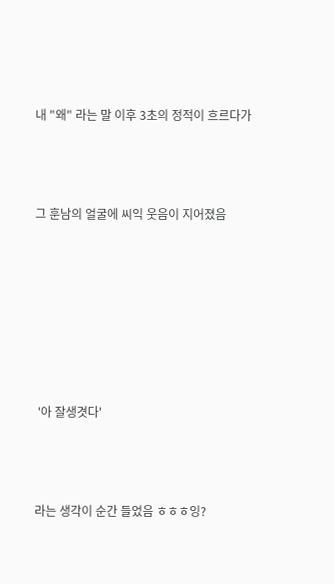내 "왜" 라는 말 이후 3초의 정적이 흐르다가



그 훈남의 얼굴에 씨익 웃음이 지어졌음







 '아 잘생겻다'



라는 생각이 순간 들었음 ㅎㅎㅎ잉?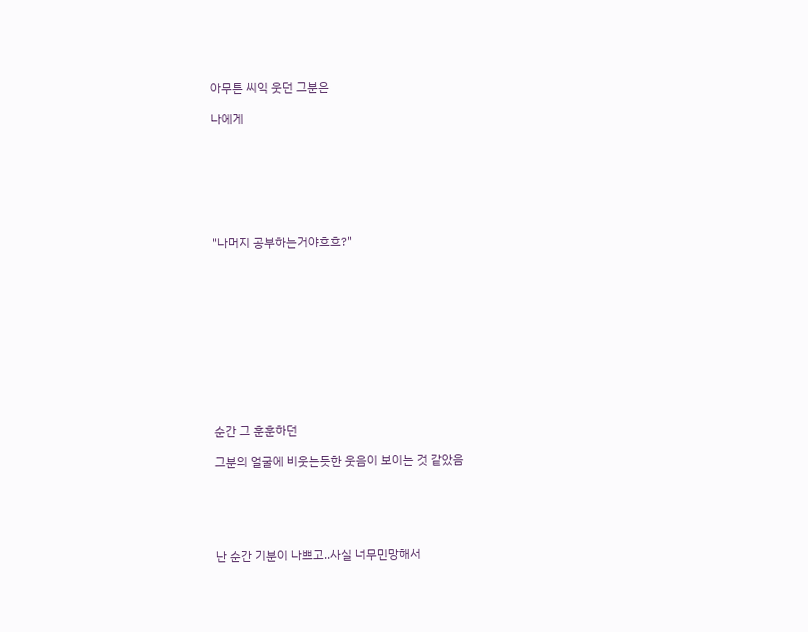아무튼 씨익 웃던 그분은

나에게







"나머지 공부하는거야흐흐?"











순간 그 훈훈하던

그분의 얼굴에 비웃는듯한 웃음이 보이는 것 같았음





난 순간 기분이 나쁘고..사실 너무민망해서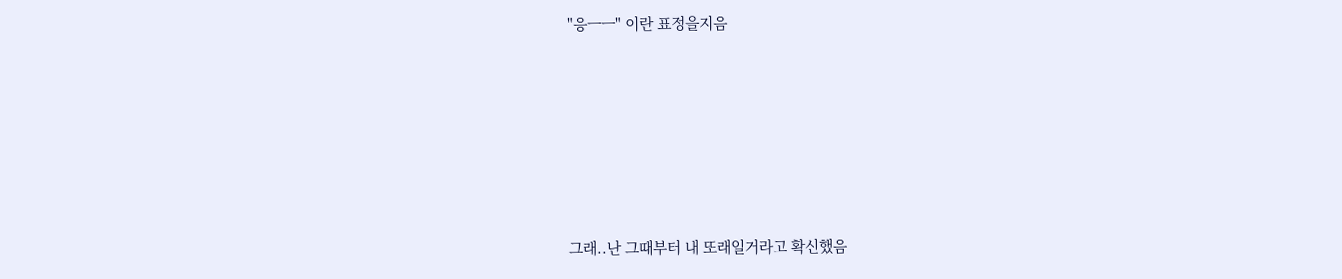"응ㅡㅡ" 이란 표정을지음







그래..난 그때부터 내 또래일거라고 확신했음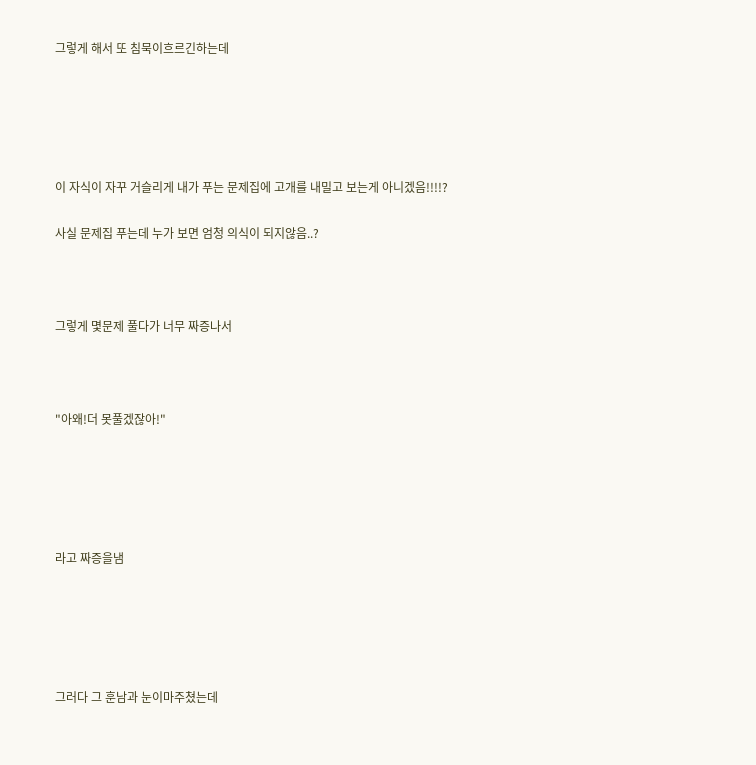그렇게 해서 또 침묵이흐르긴하는데





이 자식이 자꾸 거슬리게 내가 푸는 문제집에 고개를 내밀고 보는게 아니겠음!!!!?

사실 문제집 푸는데 누가 보면 엄청 의식이 되지않음..?



그렇게 몇문제 풀다가 너무 짜증나서



"아왜!더 못풀겠잖아!"





라고 짜증을냄





그러다 그 훈남과 눈이마주쳤는데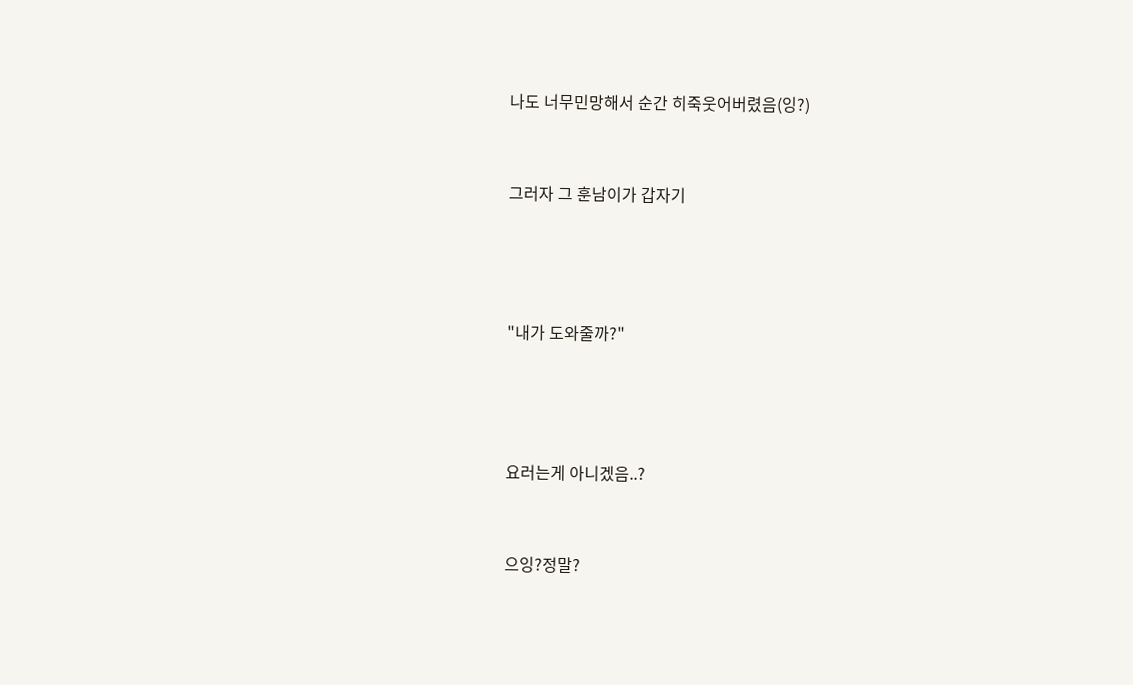나도 너무민망해서 순간 히죽웃어버렸음(잉?)



그러자 그 훈남이가 갑자기





"내가 도와줄까?"





요러는게 아니겠음..?



으잉?정말?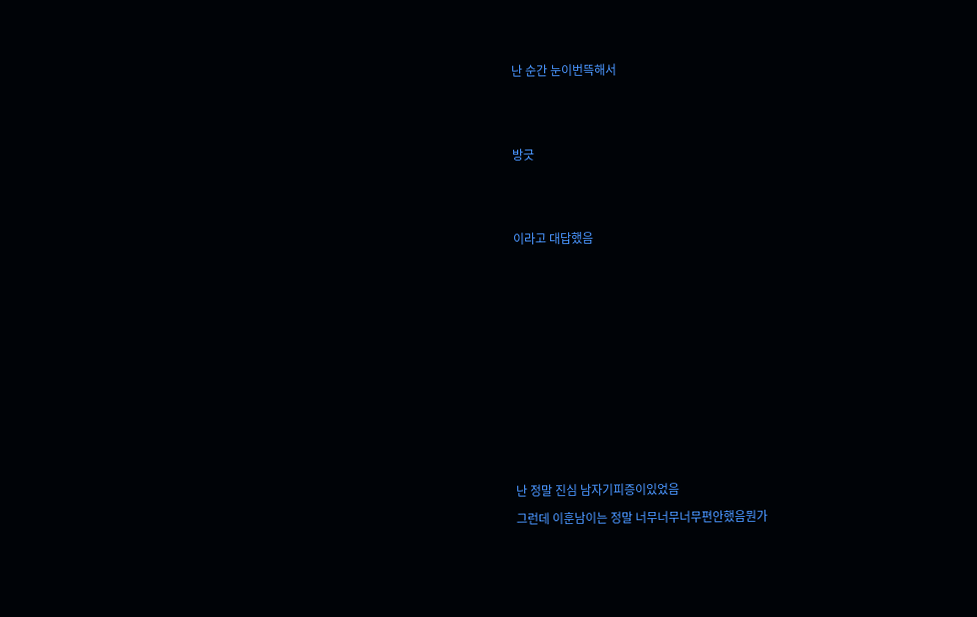난 순간 눈이번뜩해서





방긋





이라고 대답했음

















난 정말 진심 남자기피증이있었음

그런데 이훈남이는 정말 너무너무너무편안했음뭔가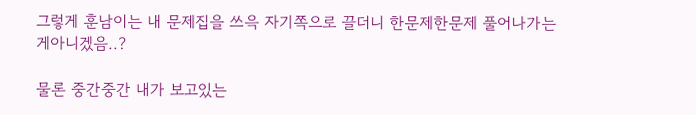그렇게 훈남이는 내 문제집을 쓰윽 자기쪽으로 끌더니 한문제한문제 풀어나가는게아니겠음..?

물론 중간중간 내가 보고있는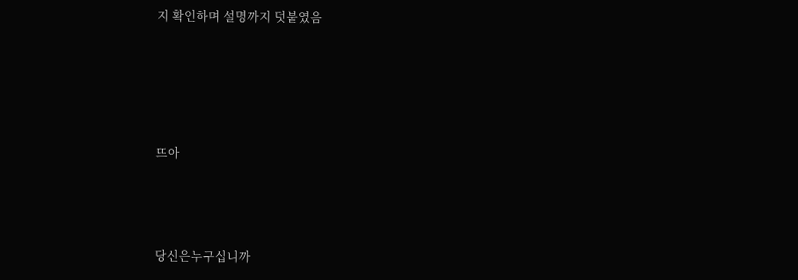지 확인하며 설명까지 덧붙였음







뜨아





당신은누구십니까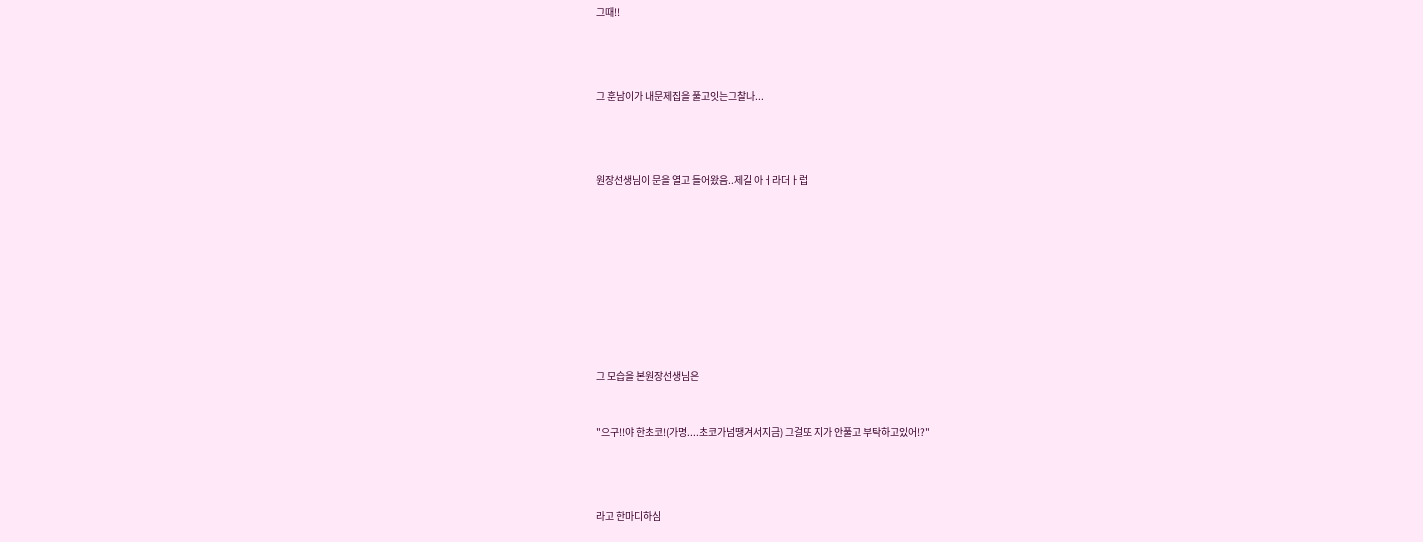그때!!





그 훈남이가 내문제집을 풀고잇는그찰나...





원장선생님이 문을 열고 들어왔음..제길 아ㅓ라더ㅏ럽













그 모습을 본원장선생님은



"으구!!야 한초코!(가명....초코가넘땡겨서지금) 그걸또 지가 안풀고 부탁하고있어!?"





라고 한마디하심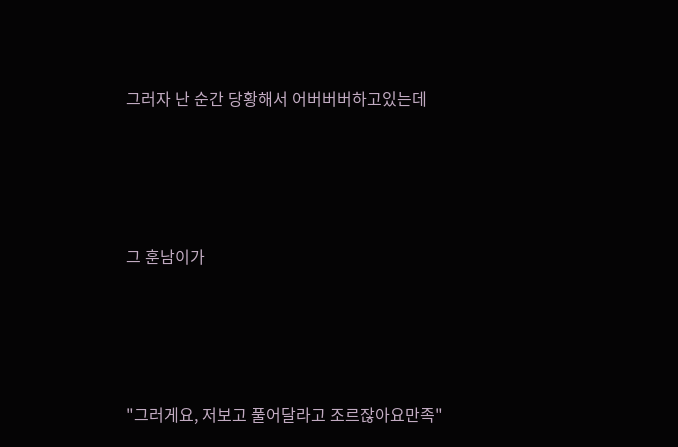그러자 난 순간 당황해서 어버버버하고있는데





그 훈남이가





"그러게요, 저보고 풀어달라고 조르잖아요만족"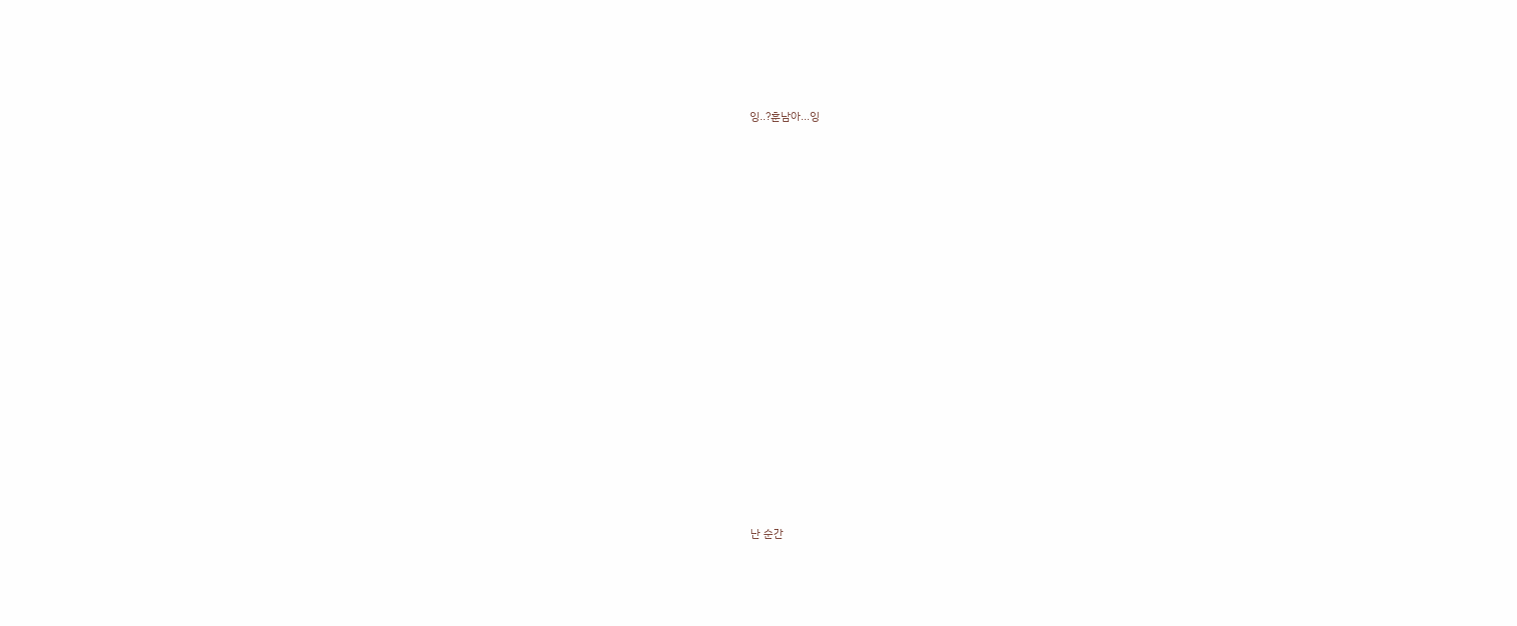잉..?훈남아...잉



















난 순간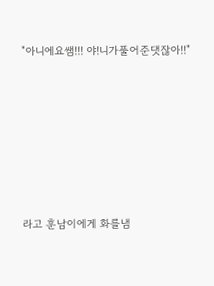"아니에요쌤!!! 야!니가풀어준댓잖아!!"







라고 훈남이에게 화를냄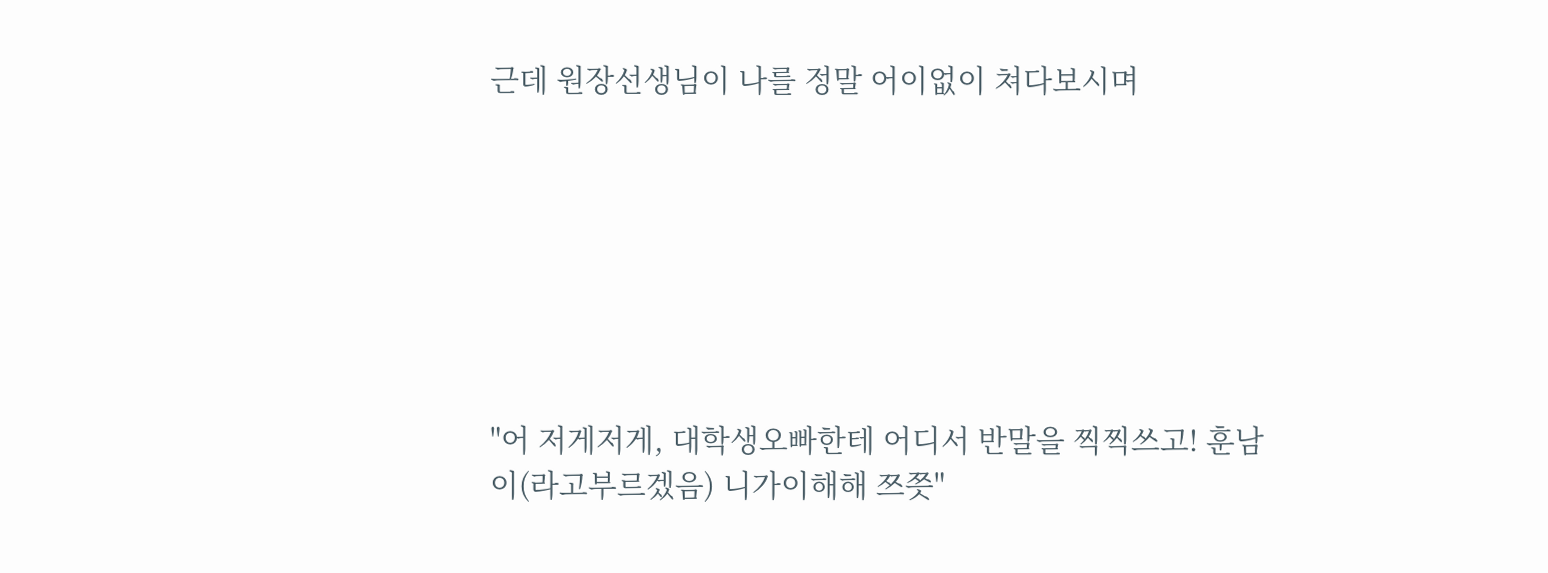근데 원장선생님이 나를 정말 어이없이 쳐다보시며







"어 저게저게, 대학생오빠한테 어디서 반말을 찍찍쓰고! 훈남이(라고부르겠음) 니가이해해 쯔쯧"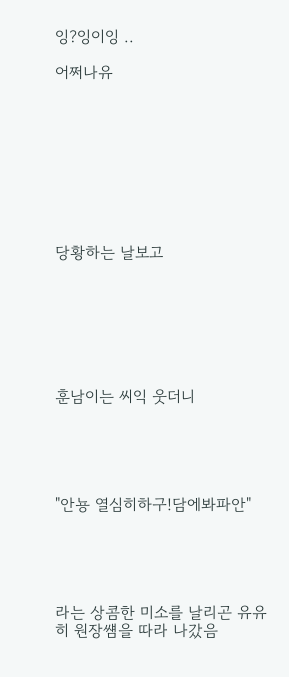잉?잉이잉 ..

어쩌나유









당황하는 날보고







훈남이는 씨익 웃더니





"안뇽 열심히하구!담에봐파안"





라는 상콤한 미소를 날리곤 유유히 원장썜을 따라 나갔음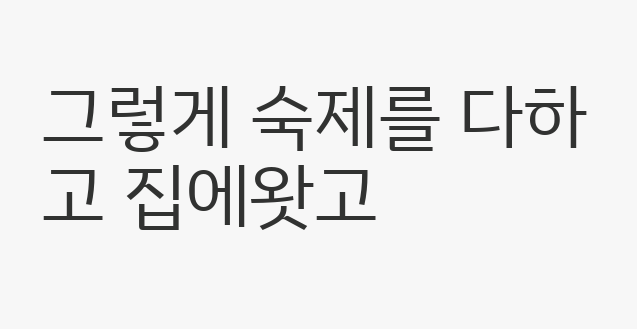그렇게 숙제를 다하고 집에왓고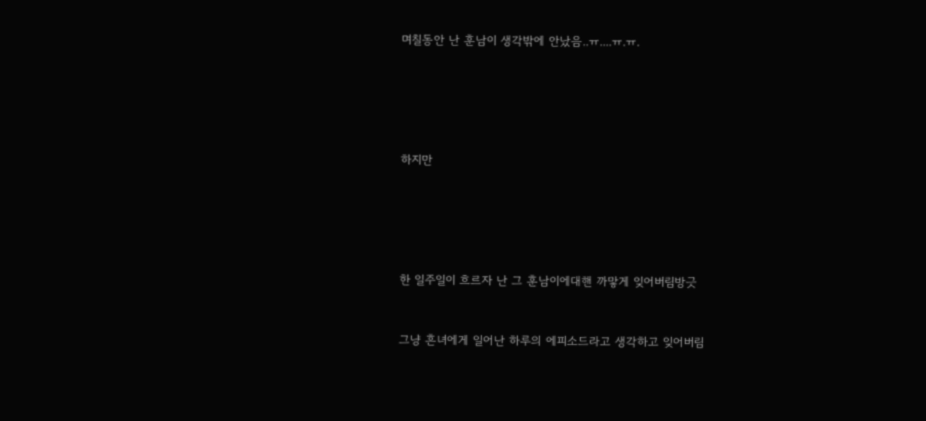며칠동안 난 훈남이 생각밖에 안났음..ㅠ....ㅠ.ㅠ.







하지만







한 일주일이 흐르자 난 그 훈남이에대핸 까맣게 잊어버림방긋



그냥 흔녀에게 일어난 하루의 에피소드라고 생각하고 잊어버림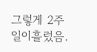그렇게 2주일이흘렀음.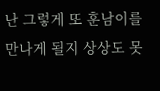난 그렇게 또 훈남이를 만나게 될지 상상도 못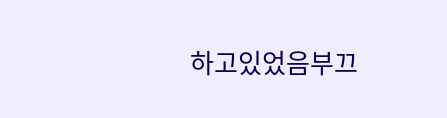하고있었음부끄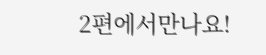2편에서만나요!